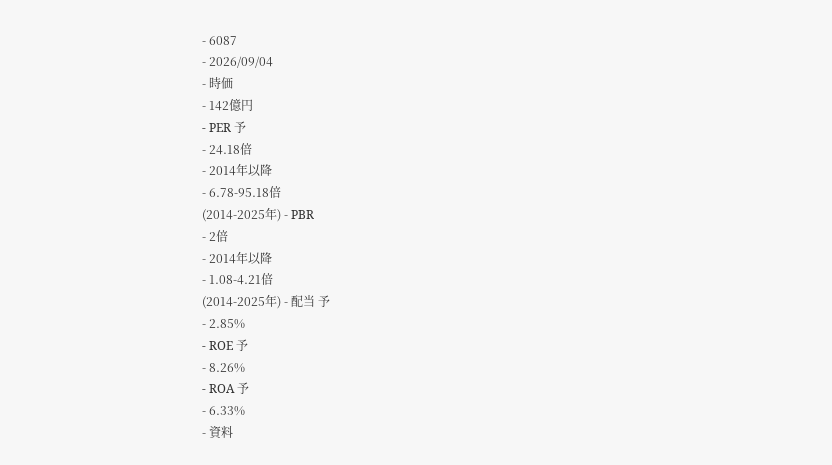- 6087
- 2026/09/04
- 時価
- 142億円
- PER 予
- 24.18倍
- 2014年以降
- 6.78-95.18倍
(2014-2025年) - PBR
- 2倍
- 2014年以降
- 1.08-4.21倍
(2014-2025年) - 配当 予
- 2.85%
- ROE 予
- 8.26%
- ROA 予
- 6.33%
- 資料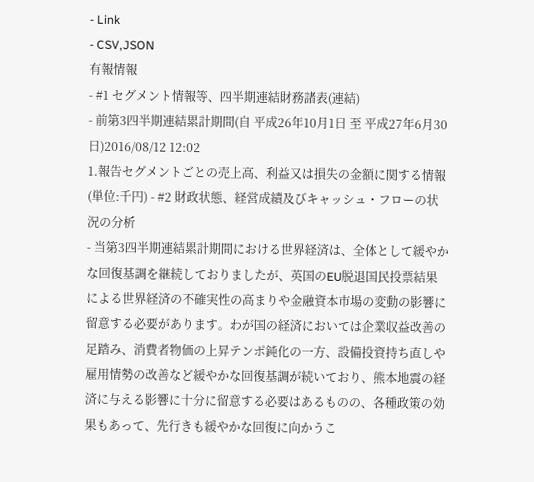- Link
- CSV,JSON
有報情報
- #1 セグメント情報等、四半期連結財務諸表(連結)
- 前第3四半期連結累計期間(自 平成26年10月1日 至 平成27年6月30日)2016/08/12 12:02
1.報告セグメントごとの売上高、利益又は損失の金額に関する情報
(単位:千円) - #2 財政状態、経営成績及びキャッシュ・フローの状況の分析
- 当第3四半期連結累計期間における世界経済は、全体として緩やかな回復基調を継続しておりましたが、英国のEU脱退国民投票結果による世界経済の不確実性の高まりや金融資本市場の変動の影響に留意する必要があります。わが国の経済においては企業収益改善の足踏み、消費者物価の上昇テンポ鈍化の一方、設備投資持ち直しや雇用情勢の改善など緩やかな回復基調が続いており、熊本地震の経済に与える影響に十分に留意する必要はあるものの、各種政策の効果もあって、先行きも緩やかな回復に向かうこ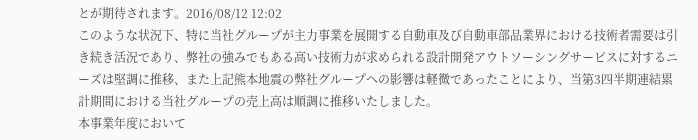とが期待されます。2016/08/12 12:02
このような状況下、特に当社グループが主力事業を展開する自動車及び自動車部品業界における技術者需要は引き続き活況であり、弊社の強みでもある高い技術力が求められる設計開発アウトソーシングサービスに対するニーズは堅調に推移、また上記熊本地震の弊社グループへの影響は軽微であったことにより、当第3四半期連結累計期間における当社グループの売上高は順調に推移いたしました。
本事業年度において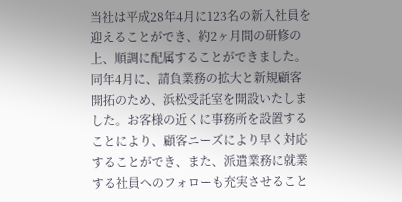当社は平成28年4月に123名の新入社員を迎えることができ、約2ヶ月間の研修の上、順調に配属することができました。同年4月に、請負業務の拡大と新規顧客開拓のため、浜松受託室を開設いたしました。お客様の近くに事務所を設置することにより、顧客ニーズにより早く対応することができ、また、派遣業務に就業する社員へのフォローも充実させること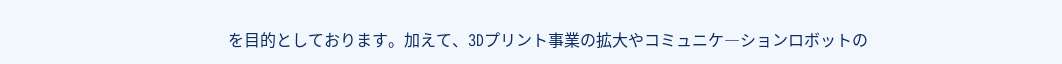を目的としております。加えて、3Dプリント事業の拡大やコミュニケ―ションロボットの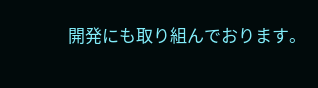開発にも取り組んでおります。